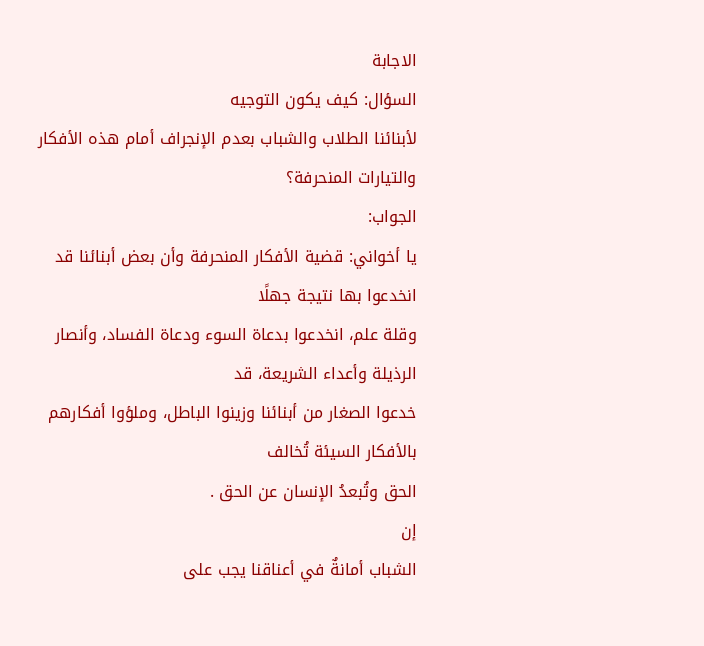الاجابة
السؤال: كيف يكون التوجيه
لأبنائنا الطلاب والشباب بعدم الإنجراف أمام هذه الأفكار والتيارات المنحرفة؟
الجواب:
يا أخواني: قضية الأفكار المنحرفة وأن بعض أبنائنا قد انخدعوا بها نتيجة جهلًا
وقلة علم، انخدعوا بدعاة السوء ودعاة الفساد، وأنصار الرذيلة وأعداء الشريعة، قد
خدعوا الصغار من أبنائنا وزينوا الباطل، وملؤوا أفكارهم بالأفكار السيئة تُخالف
الحق وتُبعدُ الإنسان عن الحق .
إن
الشباب أمانةٌ في أعناقنا يجب على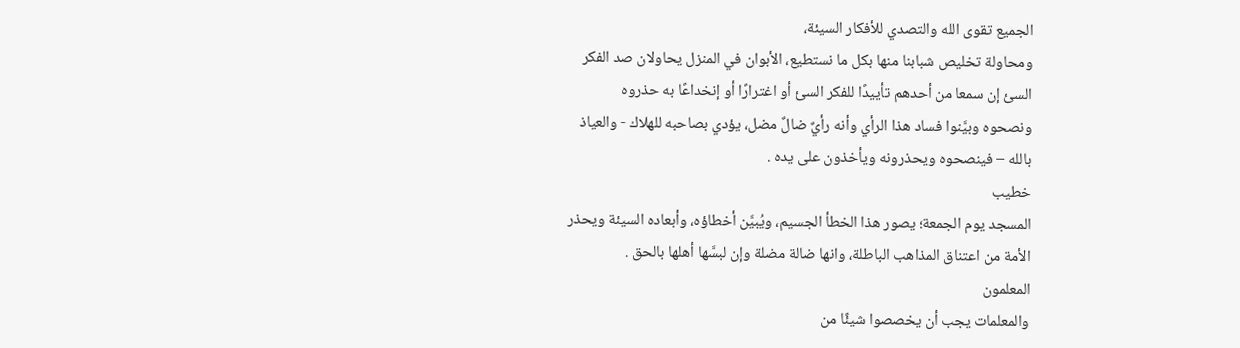الجميع تقوى الله والتصدي للأفكار السيئة،
ومحاولة تخليص شبابنا منها بكل ما نستطيع، الأبوان في المنزل يحاولان صد الفكر
السئ إن سمعا من أحدهم تأييدًا للفكر السئ أو اغترارًا أو إنخداعًا به حذروه
ونصحوه وبيَّنوا فساد هذا الرأي وأنه رأيٌ ضالٌ مضل، يؤدي بصاحبه للهلاك - والعياذ
بالله – فينصحوه ويحذرونه ويأخذون على يده .
خطيب
المسجد يوم الجمعة؛ يصور هذا الخطأ الجسيم، ويُبيَّن أخطاؤه، وأبعاده السيئة ويحذر
الأمة من اعتناق المذاهب الباطلة، وانها ضالة مضلة وإن لبسَّها أهلها بالحق .
المعلمون
والمعلمات يجب أن يخصصوا شيئًا من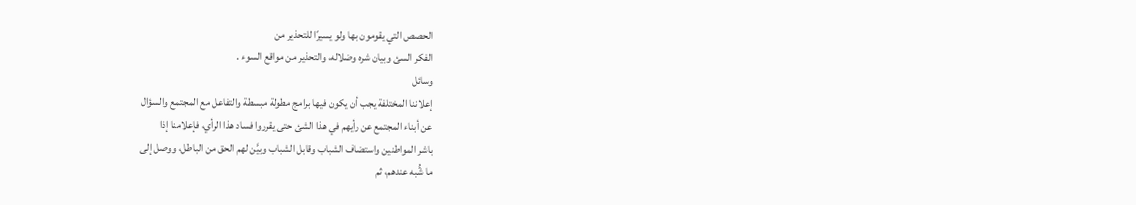الحصص التي يقومون بها ولو يسيرًا للتحذير من
الفكر السئ وبيان شره وضلاله، والتحذير من مواقع السوء .
وسائل
إعلاننا المختلفة يجب أن يكون فيها برامج مطولة مبسطة والتفاعل مع المجتمع والسؤال
عن أبناء المجتمع عن رأيهم في هذا الشئ حتى يقرروا فساد هذا الرأي، فإعلامنا إذا
باشر المواطنين واستضاف الشباب وقابل الشباب وبيَّن لهم الحق من الباطل، ووصل إلى
ما شُّبه عندهم، ثم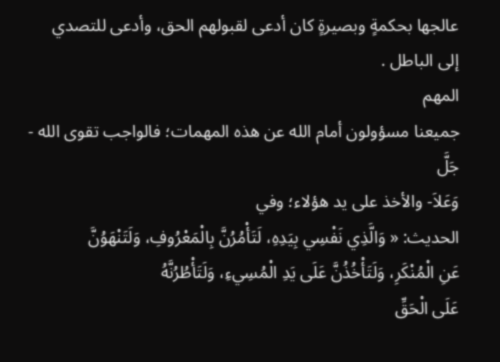عالجها بحكمةٍ وبصيرةٍ كان أدعى لقبولهم الحق، وأدعى للتصدي
إلى الباطل .
المهم
جميعنا مسؤولون أمام الله عن هذه المهمات؛ فالواجب تقوى الله - جَلَّ
وَعَلاَ- والأخذ على يد هؤلاء؛ وفي
الحديث: « وَالَّذِي نَفْسِي بِيَدِهِ، لَتَأْمُرُنَّ بِالْمَعْرُوفِ، وَلَتَنْهَوُنَّ
عَنِ الْمُنْكَرِ، وَلَتَأْخُذُنَّ عَلَى يَدِ الْمُسِيءِ، وَلَتَأْطُرُنَّهُ
عَلَى الْحَقِّ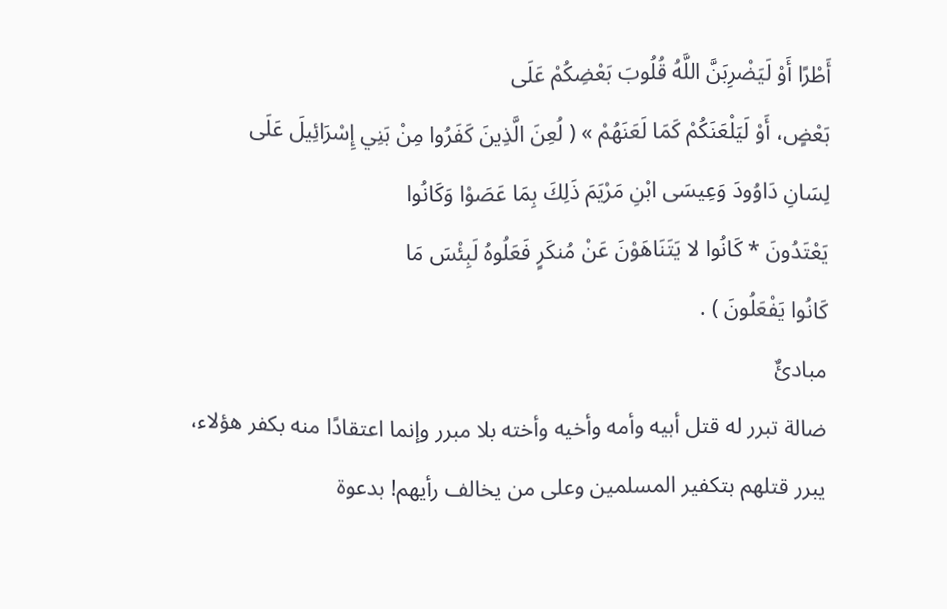أَطْرًا أَوْ لَيَضْرِبَنَّ اللَّهُ قُلُوبَ بَعْضِكُمْ عَلَى
بَعْضٍ، أَوْ لَيَلْعَنَكُمْ كَمَا لَعَنَهُمْ » ( لُعِنَ الَّذِينَ كَفَرُوا مِنْ بَنِي إِسْرَائِيلَ عَلَى
لِسَانِ دَاوُودَ وَعِيسَى ابْنِ مَرْيَمَ ذَلِكَ بِمَا عَصَوْا وَكَانُوا
يَعْتَدُونَ * كَانُوا لا يَتَنَاهَوْنَ عَنْ مُنكَرٍ فَعَلُوهُ لَبِئْسَ مَا
كَانُوا يَفْعَلُونَ ) .
مبادئٌ
ضالة تبرر له قتل أبيه وأمه وأخيه وأخته بلا مبرر وإنما اعتقادًا منه بكفر هؤلاء،
يبرر قتلهم بتكفير المسلمين وعلى من يخالف رأيهم! بدعوة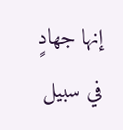إنها جهادٍ في سبيل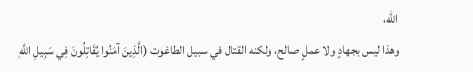الله،
وهذا ليس بجهادٍ ولا عملٍ صالح، ولكنه القتال في سبيل الطاغوت (الَّذِينَ آمَنُوا يُقَاتِلُونَ فِي سَبِيلِ اللَّهِ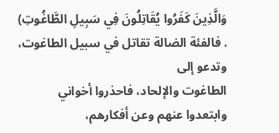وَالَّذِينَ كَفَرُوا يُقَاتِلُونَ فِي سَبِيلِ الطَّاغُوتِ) . فالفئة الضالة تقاتل في سبيل الطاغوت، وتدعو إلى
الطاغوت والإلحاد، فاحذروا أخواني وابتعدوا عنهم وعن أفكارهم،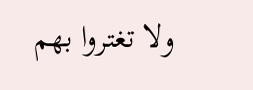ولا تغتروا بهم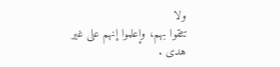ولا
تثقوا بهم، وإعلموا إنهم على غير هدى .